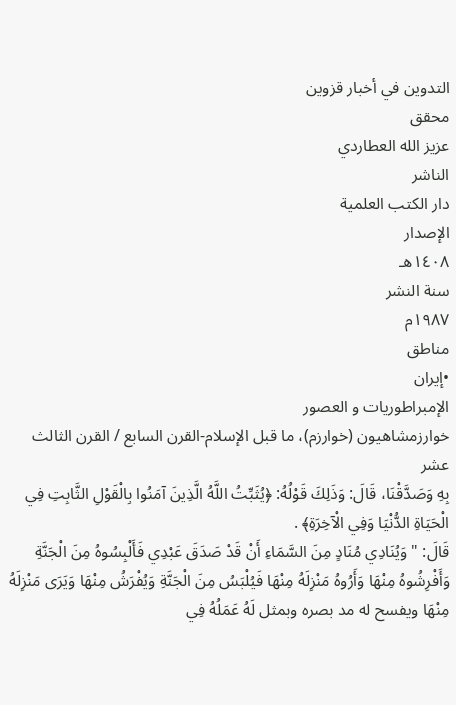التدوين في أخبار قزوين
محقق
عزيز الله العطاردي
الناشر
دار الكتب العلمية
الإصدار
١٤٠٨هـ
سنة النشر
١٩٨٧م
مناطق
•إيران
الإمبراطوريات و العصور
خوارزمشاهيون (خوارزم)، ما قبل الإسلام-القرن السابع / القرن الثالث عشر
بِهِ وَصَدَّقْنَا، قَالَ: وَذَلِكَ قَوْلُهُ: ﴿يُثَبِّتُ اللَّهُ الَّذِينَ آمَنُوا بِالْقَوْلِ الثَّابِتِ فِي الْحَيَاةِ الدُّنْيَا وَفِي الْآخِرَةِ﴾ .
قَالَ: "وَيُنَادِي مُنَادٍ مِنَ السَّمَاءِ أَنْ قَدْ صَدَقَ عَبْدِي فَأَلْبِسُوهُ مِنَ الْجَنَّةِ وَأَفْرِشُوهُ مِنْهَا وَأَرُوهُ مَنْزِلَهُ مِنْهَا فَيُلْبَسُ مِنَ الْجَنَّةِ وَيُفْرَشُ مِنْهَا وَيَرَى مَنْزِلَهُ مِنْهَا ويفسح له مد بصره وبمثل لَهُ عَمَلُهُ فِي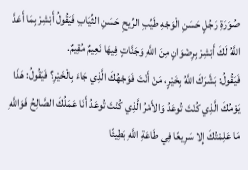صُوَرَةِ رَجُلٍ حَسَنِ الْوَجْهِ طَيِّبِ الرِّيحِ حَسَنِ الثِّيَابِ فَيَقُولُ أَبْشِرْ بِمَا أَعَدَّ اللَّهُ لَكَ أَبْشِرْ بِرِضْوَانٍ مِنَ اللَّهِ وَجَنَّاتٍ فِيهَا نَعِيمٌ مُقِيمٌ.
فَيَقُولُ: بَشَّرَكَ اللَّهُ بِخَيْرٍ، مَنْ أَنْتَ فَوَجْهُكَ الَّذِي جَاءَ بِالْخَيْرِ؟ فَيَقُولُ: هَذَا يَوْمُكَ الَّذِي كُنْتَ تُوعَدُ وَالأَمْرُ الَّذِي كُنْتَ تُوعَدُ أَنَا عَمَلُكَ الصَّالِحُ فَوَاللَّهِ مَا عَلِمْتُكَ إِلا سَرِيعًا فِي طَاعَةِ اللَّهِ بَطِيئًا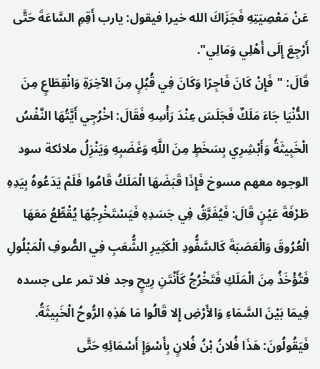عَنْ مَعْصِيَتِهِ فَجَزَاكَ الله خيرا فيقول: يارب أَقِمِ السَّاعَةَ حَتَّى أَرْجِعَ إِلَى أَهْلِي وَمَالِي".
قَالَ: "فَإِنْ كَانَ فَاجِرًا وَكَانَ فِي قُبُلٍ مِنَ الآخِرَةِ وَانْقِطَاعٍ مِنَ الدُّنْيَا جَاءَ مَلَكٌ فَجَلَسَ عِنْدَ رَأْسِهِ فَقَالَ: اخْرُجِي أَيَّتُهَا النَّفْسُ الْخَبِيثَةُ وَأَبْشِرِي بِسَخَطٍ مِنَ اللَّهِ وَغَضَبِهِ وَيَنْزِلُ ملائكة سود الوجوه معهم مسوخ فَإِذَا قَبَضَهَا الْمَلَكُ قَامُوا فَلَمْ يَدَعُوهُ بِيَدِهِ طَرْفَةَ عَيْنٍ قَالَ: فَيُفَرَّقُ فِي جَسَدِهِ فَيَسْتَخْرِجُهَا يُقْطِّعُ مَعَهَا الْعُرُوقَ وَالْعَصَبَةَ كَالسَّفُّودِ الْكَثِيرِ الشُّعَبِ فِي الصُّوفِ الْمَبْلُولِ فَتُؤْخَذُ مِنَ الْمَلَكِ فَتَخْرُجُ كَأَنْتَنِ رِيحٍ وجد فلا تمر على جسده فِيمَا بَيْنَ السَّمَاءِ وَالأَرْضِ إِلا قَالُوا مَا هَذِهِ الرُّوحُ الْخَبِيثَةُ.
فَيَقُولُونَ: هَذَا فُلانُ بْنُ فُلانٍ بِأَسْوَإِ أَسْمَائِهِ حَتَّى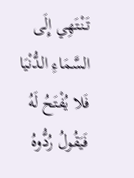تَنْتَهِي إِلَى السَّمَاءِ الدُّنْيَا فَلا يُفْتَحُ لَهُ فَيَقُولُ رُدُّوهُ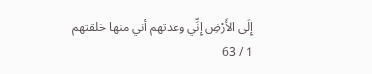إِلَى الأَرْضِ إِنِّي وعدتهم أني منها خلقتهم
1 / 63